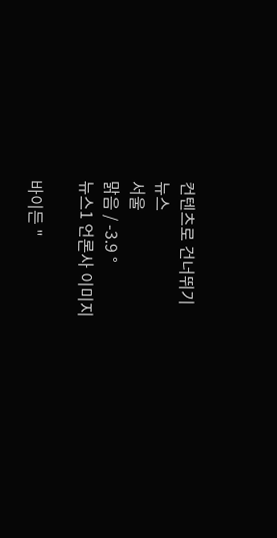컨텐츠로 건너뛰기
뉴스
서울
맑음 / -3.9 °
뉴스1 언론사 이미지

바이든 "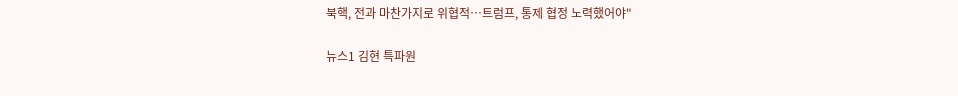북핵, 전과 마찬가지로 위협적…트럼프, 통제 협정 노력했어야"

뉴스1 김현 특파원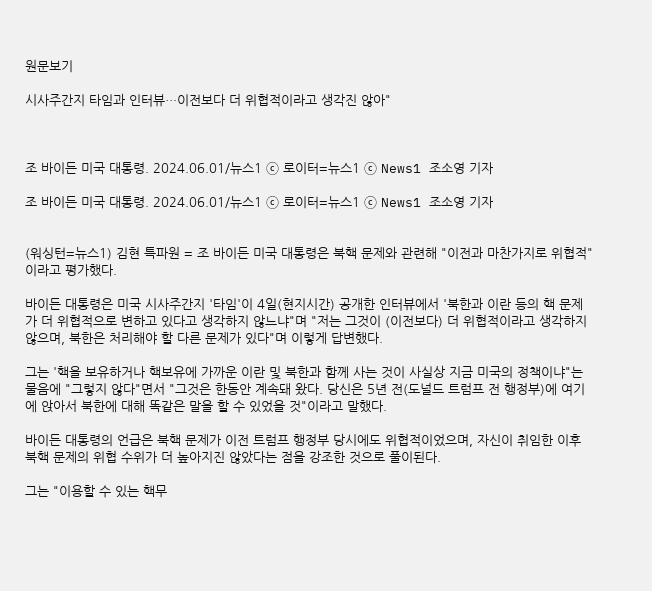원문보기

시사주간지 타임과 인터뷰…이전보다 더 위협적이라고 생각진 않아"



조 바이든 미국 대통령. 2024.06.01/뉴스1 ⓒ 로이터=뉴스1 ⓒ News1 조소영 기자

조 바이든 미국 대통령. 2024.06.01/뉴스1 ⓒ 로이터=뉴스1 ⓒ News1 조소영 기자


(워싱턴=뉴스1) 김현 특파원 = 조 바이든 미국 대통령은 북핵 문제와 관련해 "이전과 마찬가지로 위협적"이라고 평가했다.

바이든 대통령은 미국 시사주간지 '타임'이 4일(현지시간) 공개한 인터뷰에서 '북한과 이란 등의 핵 문제가 더 위협적으로 변하고 있다고 생각하지 않느냐"며 "저는 그것이 (이전보다) 더 위협적이라고 생각하지 않으며, 북한은 처리해야 할 다른 문제가 있다"며 이렇게 답변했다.

그는 '핵을 보유하거나 핵보유에 가까운 이란 및 북한과 함께 사는 것이 사실상 지금 미국의 정책이냐"는 물음에 "그렇지 않다"면서 "그것은 한동안 계속돼 왔다. 당신은 5년 전(도널드 트럼프 전 행정부)에 여기에 앉아서 북한에 대해 똑같은 말을 할 수 있었을 것"이라고 말했다.

바이든 대통령의 언급은 북핵 문제가 이전 트럼프 행정부 당시에도 위협적이었으며, 자신이 취임한 이후 북핵 문제의 위협 수위가 더 높아지진 않았다는 점을 강조한 것으로 풀이된다.

그는 "이용할 수 있는 핵무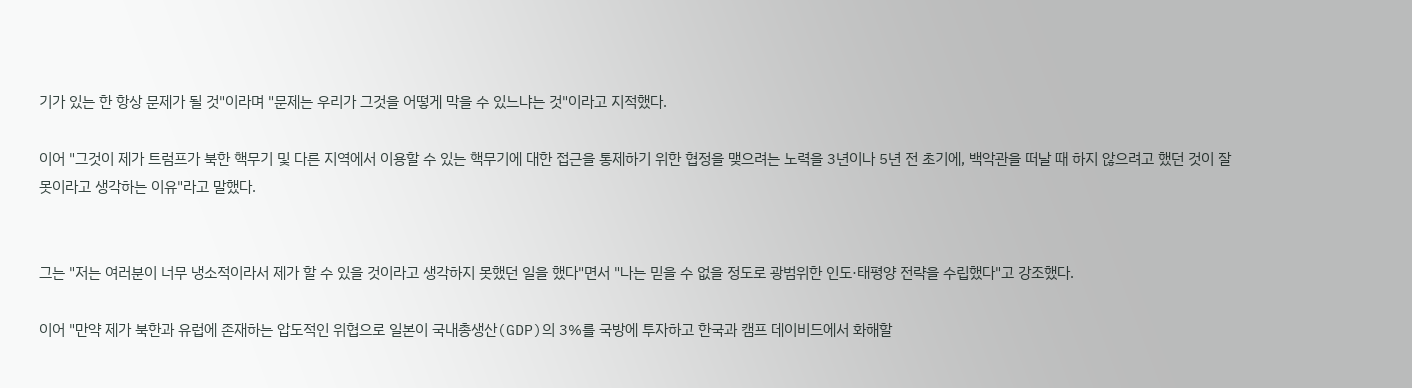기가 있는 한 항상 문제가 될 것"이라며 "문제는 우리가 그것을 어떻게 막을 수 있느냐는 것"이라고 지적했다.

이어 "그것이 제가 트럼프가 북한 핵무기 및 다른 지역에서 이용할 수 있는 핵무기에 대한 접근을 통제하기 위한 협정을 맺으려는 노력을 3년이나 5년 전 초기에, 백악관을 떠날 때 하지 않으려고 했던 것이 잘못이라고 생각하는 이유"라고 말했다.


그는 "저는 여러분이 너무 냉소적이라서 제가 할 수 있을 것이라고 생각하지 못했던 일을 했다"면서 "나는 믿을 수 없을 정도로 광범위한 인도·태평양 전략을 수립했다"고 강조했다.

이어 "만약 제가 북한과 유럽에 존재하는 압도적인 위협으로 일본이 국내총생산(GDP)의 3%를 국방에 투자하고 한국과 캠프 데이비드에서 화해할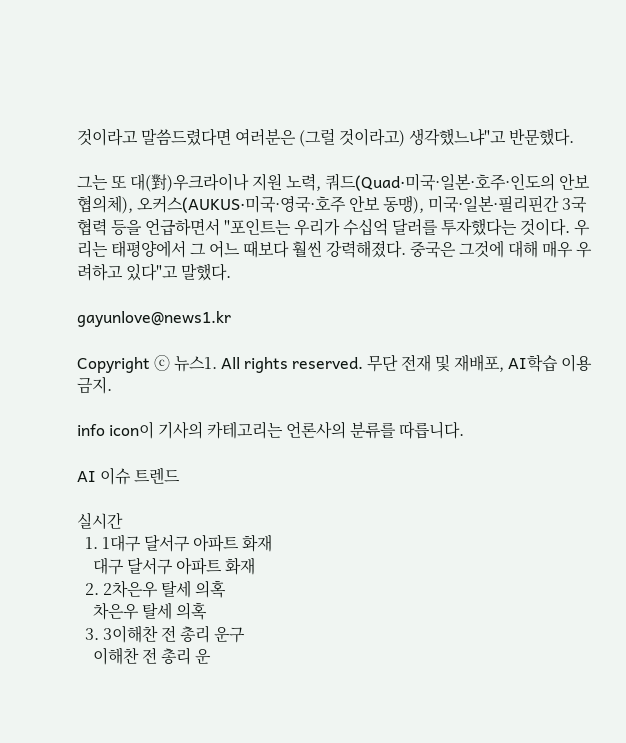것이라고 말씀드렸다면 여러분은 (그럴 것이라고) 생각했느냐"고 반문했다.

그는 또 대(對)우크라이나 지원 노력, 쿼드(Quad·미국·일본·호주·인도의 안보 협의체), 오커스(AUKUS·미국·영국·호주 안보 동맹), 미국·일본·필리핀간 3국 협력 등을 언급하면서 "포인트는 우리가 수십억 달러를 투자했다는 것이다. 우리는 태평양에서 그 어느 때보다 훨씬 강력해졌다. 중국은 그것에 대해 매우 우려하고 있다"고 말했다.

gayunlove@news1.kr

Copyright ⓒ 뉴스1. All rights reserved. 무단 전재 및 재배포, AI학습 이용 금지.

info icon이 기사의 카테고리는 언론사의 분류를 따릅니다.

AI 이슈 트렌드

실시간
  1. 1대구 달서구 아파트 화재
    대구 달서구 아파트 화재
  2. 2차은우 탈세 의혹
    차은우 탈세 의혹
  3. 3이해찬 전 총리 운구
    이해찬 전 총리 운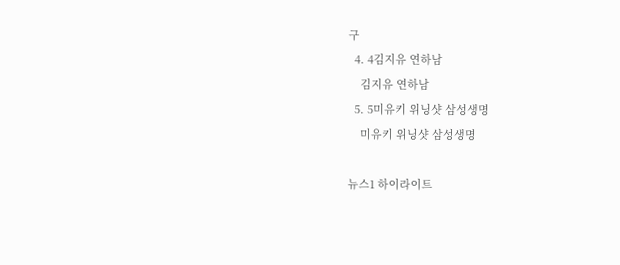구
  4. 4김지유 연하남
    김지유 연하남
  5. 5미유키 위닝샷 삼성생명
    미유키 위닝샷 삼성생명

뉴스1 하이라이트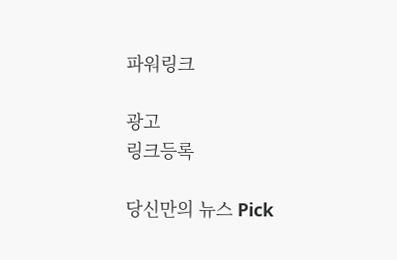파워링크

광고
링크등록

당신만의 뉴스 Pick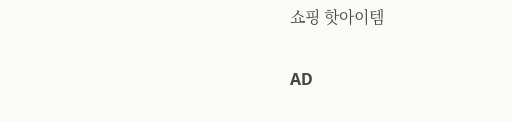쇼핑 핫아이템

AD